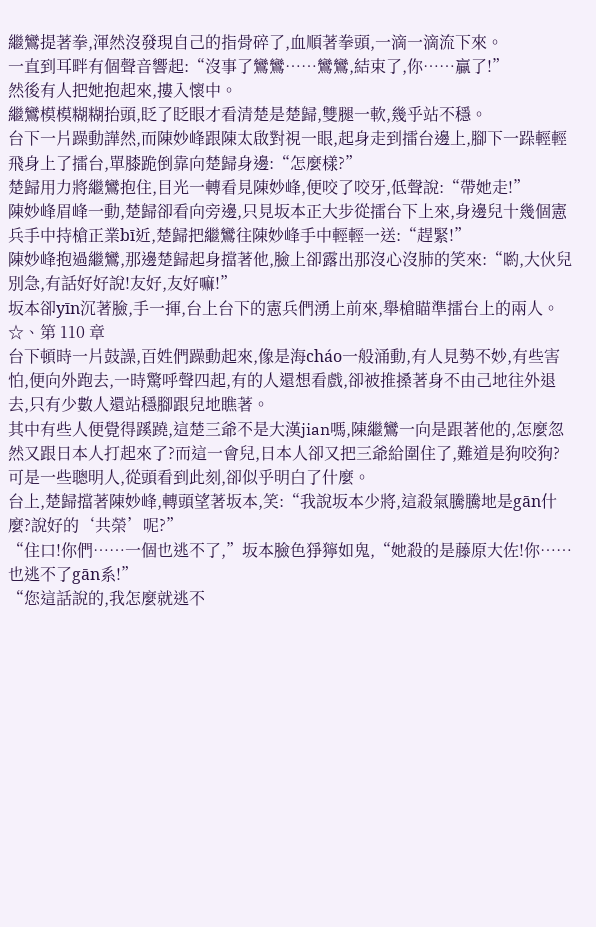繼鸞提著拳,渾然沒發現自己的指骨碎了,血順著拳頭,一滴一滴流下來。
一直到耳畔有個聲音響起:“沒事了鸞鸞……鸞鸞,結束了,你……贏了!”
然後有人把她抱起來,摟入懷中。
繼鸞模模糊糊抬頭,眨了眨眼才看清楚是楚歸,雙腿一軟,幾乎站不穩。
台下一片躁動譁然,而陳妙峰跟陳太啟對視一眼,起身走到擂台邊上,腳下一跺輕輕飛身上了擂台,單膝跪倒靠向楚歸身邊:“怎麼樣?”
楚歸用力將繼鸞抱住,目光一轉看見陳妙峰,便咬了咬牙,低聲說:“帶她走!”
陳妙峰眉峰一動,楚歸卻看向旁邊,只見坂本正大步從擂台下上來,身邊兒十幾個憲兵手中持槍正業bī近,楚歸把繼鸞往陳妙峰手中輕輕一送:“趕緊!”
陳妙峰抱過繼鸞,那邊楚歸起身擋著他,臉上卻露出那沒心沒肺的笑來:“喲,大伙兒別急,有話好好說!友好,友好嘛!”
坂本卻yīn沉著臉,手一揮,台上台下的憲兵們湧上前來,舉槍瞄準擂台上的兩人。
☆、第 110 章
台下頓時一片鼓譟,百姓們躁動起來,像是海cháo一般涌動,有人見勢不妙,有些害怕,便向外跑去,一時驚呼聲四起,有的人還想看戲,卻被推搡著身不由己地往外退去,只有少數人還站穩腳跟兒地瞧著。
其中有些人便覺得蹊蹺,這楚三爺不是大漢jian嗎,陳繼鸞一向是跟著他的,怎麼忽然又跟日本人打起來了?而這一會兒,日本人卻又把三爺給圍住了,難道是狗咬狗?
可是一些聰明人,從頭看到此刻,卻似乎明白了什麼。
台上,楚歸擋著陳妙峰,轉頭望著坂本,笑:“我說坂本少將,這殺氣騰騰地是gān什麼?說好的‘共榮’呢?”
“住口!你們……一個也逃不了,”坂本臉色猙獰如鬼,“她殺的是藤原大佐!你……也逃不了gān系!”
“您這話說的,我怎麼就逃不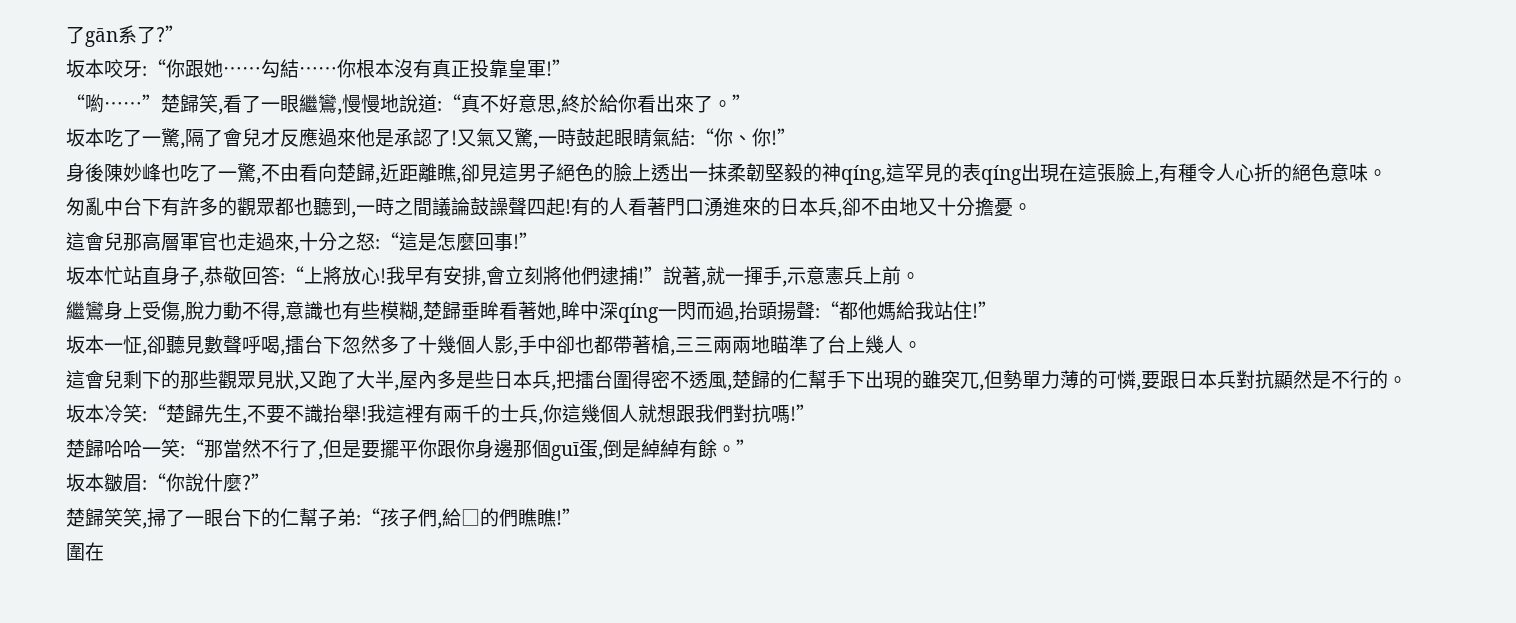了gān系了?”
坂本咬牙:“你跟她……勾結……你根本沒有真正投靠皇軍!”
“喲……”楚歸笑,看了一眼繼鸞,慢慢地說道:“真不好意思,終於給你看出來了。”
坂本吃了一驚,隔了會兒才反應過來他是承認了!又氣又驚,一時鼓起眼睛氣結:“你、你!”
身後陳妙峰也吃了一驚,不由看向楚歸,近距離瞧,卻見這男子絕色的臉上透出一抹柔韌堅毅的神qíng,這罕見的表qíng出現在這張臉上,有種令人心折的絕色意味。
匆亂中台下有許多的觀眾都也聽到,一時之間議論鼓譟聲四起!有的人看著門口湧進來的日本兵,卻不由地又十分擔憂。
這會兒那高層軍官也走過來,十分之怒:“這是怎麼回事!”
坂本忙站直身子,恭敬回答:“上將放心!我早有安排,會立刻將他們逮捕!”說著,就一揮手,示意憲兵上前。
繼鸞身上受傷,脫力動不得,意識也有些模糊,楚歸垂眸看著她,眸中深qíng一閃而過,抬頭揚聲:“都他媽給我站住!”
坂本一怔,卻聽見數聲呼喝,擂台下忽然多了十幾個人影,手中卻也都帶著槍,三三兩兩地瞄準了台上幾人。
這會兒剩下的那些觀眾見狀,又跑了大半,屋內多是些日本兵,把擂台圍得密不透風,楚歸的仁幫手下出現的雖突兀,但勢單力薄的可憐,要跟日本兵對抗顯然是不行的。
坂本冷笑:“楚歸先生,不要不識抬舉!我這裡有兩千的士兵,你這幾個人就想跟我們對抗嗎!”
楚歸哈哈一笑:“那當然不行了,但是要擺平你跟你身邊那個guī蛋,倒是綽綽有餘。”
坂本皺眉:“你說什麼?”
楚歸笑笑,掃了一眼台下的仁幫子弟:“孩子們,給□的們瞧瞧!”
圍在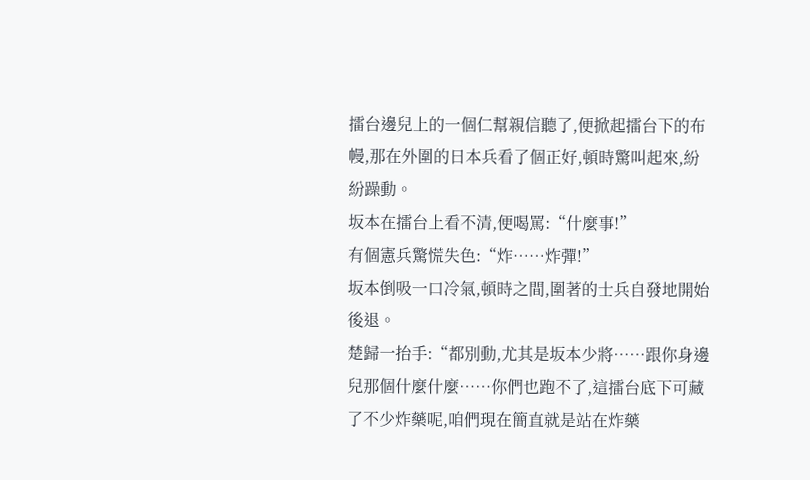擂台邊兒上的一個仁幫親信聽了,便掀起擂台下的布幔,那在外圍的日本兵看了個正好,頓時驚叫起來,紛紛躁動。
坂本在擂台上看不清,便喝罵:“什麼事!”
有個憲兵驚慌失色:“炸……炸彈!”
坂本倒吸一口冷氣,頓時之間,圍著的士兵自發地開始後退。
楚歸一抬手:“都別動,尤其是坂本少將……跟你身邊兒那個什麼什麼……你們也跑不了,這擂台底下可藏了不少炸藥呢,咱們現在簡直就是站在炸藥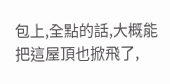包上,全點的話,大概能把這屋頂也掀飛了,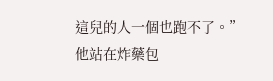這兒的人一個也跑不了。”
他站在炸藥包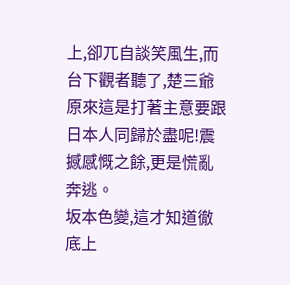上,卻兀自談笑風生,而台下觀者聽了,楚三爺原來這是打著主意要跟日本人同歸於盡呢!震撼感慨之餘,更是慌亂奔逃。
坂本色變,這才知道徹底上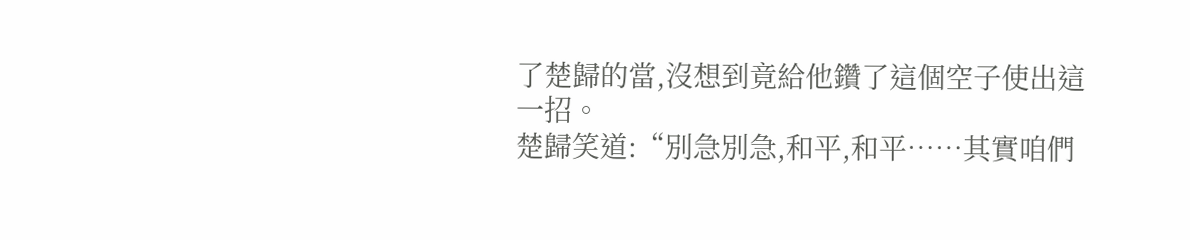了楚歸的當,沒想到竟給他鑽了這個空子使出這一招。
楚歸笑道:“別急別急,和平,和平……其實咱們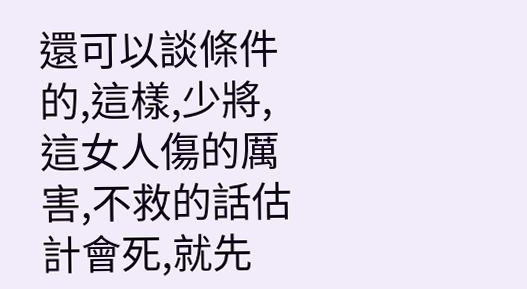還可以談條件的,這樣,少將,這女人傷的厲害,不救的話估計會死,就先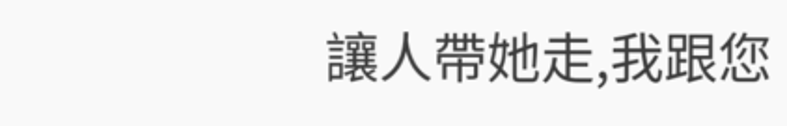讓人帶她走,我跟您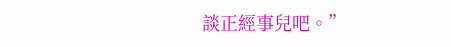談正經事兒吧。”